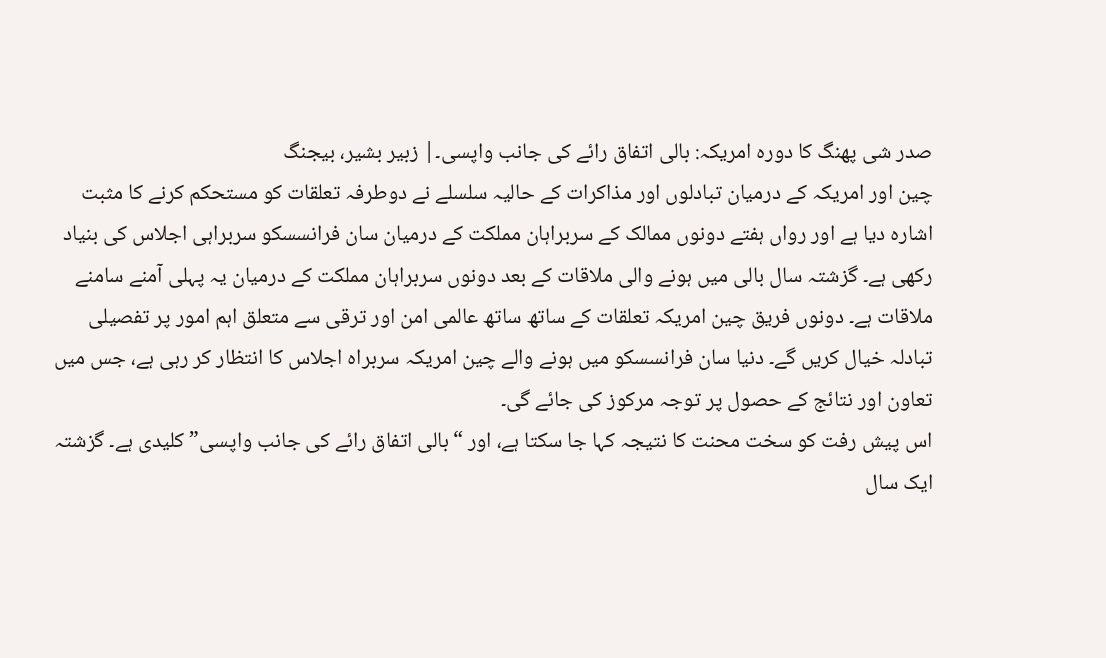صدر شی پھنگ کا دورہ امریکہ: بالی اتفاق رائے کی جانب واپسی۔| زبیر بشیر، بیجنگ
چین اور امریکہ کے درمیان تبادلوں اور مذاکرات کے حالیہ سلسلے نے دوطرفہ تعلقات کو مستحکم کرنے کا مثبت اشارہ دیا ہے اور رواں ہفتے دونوں ممالک کے سربراہان مملکت کے درمیان سان فرانسسکو سربراہی اجلاس کی بنیاد رکھی ہے۔ گزشتہ سال بالی میں ہونے والی ملاقات کے بعد دونوں سربراہان مملکت کے درمیان یہ پہلی آمنے سامنے ملاقات ہے۔ دونوں فریق چین امریکہ تعلقات کے ساتھ ساتھ عالمی امن اور ترقی سے متعلق اہم امور پر تفصیلی تبادلہ خیال کریں گے۔ دنیا سان فرانسسکو میں ہونے والے چین امریکہ سربراہ اجلاس کا انتظار کر رہی ہے، جس میں تعاون اور نتائج کے حصول پر توجہ مرکوز کی جائے گی۔
اس پیش رفت کو سخت محنت کا نتیجہ کہا جا سکتا ہے، اور “بالی اتفاق رائے کی جانب واپسی” کلیدی ہے۔ گزشتہ ایک سال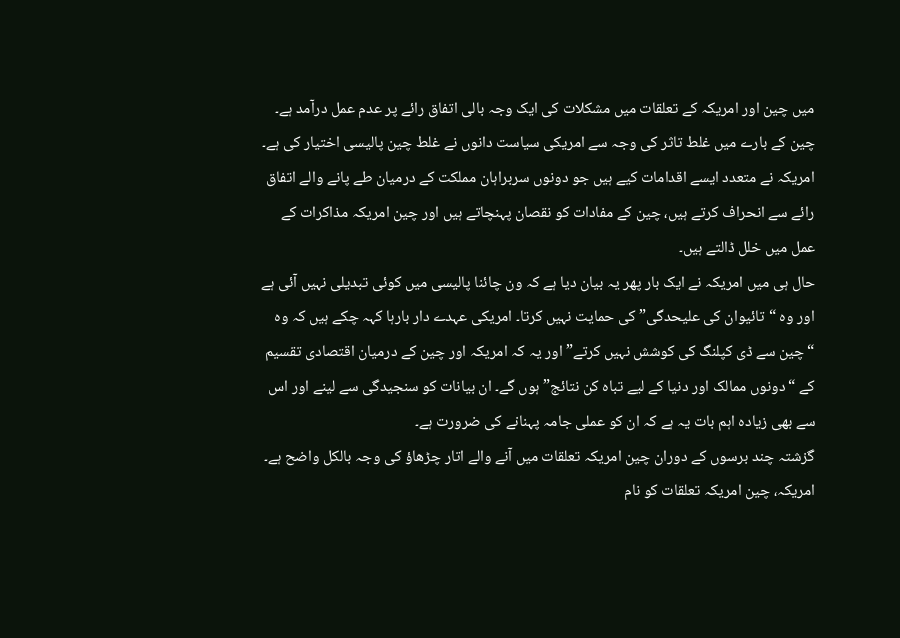میں چین اور امریکہ کے تعلقات میں مشکلات کی ایک وجہ بالی اتفاق رائے پر عدم عمل درآمد ہے۔ چین کے بارے میں غلط تاثر کی وجہ سے امریکی سیاست دانوں نے غلط چین پالیسی اختیار کی ہے۔ امریکہ نے متعدد ایسے اقدامات کیے ہیں جو دونوں سربراہان مملکت کے درمیان طے پانے والے اتفاق رائے سے انحراف کرتے ہیں، چین کے مفادات کو نقصان پہنچاتے ہیں اور چین امریکہ مذاکرات کے عمل میں خلل ڈالتے ہیں۔
حال ہی میں امریکہ نے ایک بار پھر یہ بیان دیا ہے کہ ون چائنا پالیسی میں کوئی تبدیلی نہیں آئی ہے اور وہ “تائیوان کی علیحدگی” کی حمایت نہیں کرتا۔ امریکی عہدے دار بارہا کہہ چکے ہیں کہ وہ “چین سے ڈی کپلنگ کی کوشش نہیں کرتے” اور یہ کہ امریکہ اور چین کے درمیان اقتصادی تقسیم کے “دونوں ممالک اور دنیا کے لیے تباہ کن نتائج” ہوں گے۔ ان بیانات کو سنجیدگی سے لینے اور اس سے بھی زیادہ اہم بات یہ ہے کہ ان کو عملی جامہ پہنانے کی ضرورت ہے۔
گزشتہ چند برسوں کے دوران چین امریکہ تعلقات میں آنے والے اتار چڑھاؤ کی وجہ بالکل واضح ہے۔ امریکہ، چین امریکہ تعلقات کو نام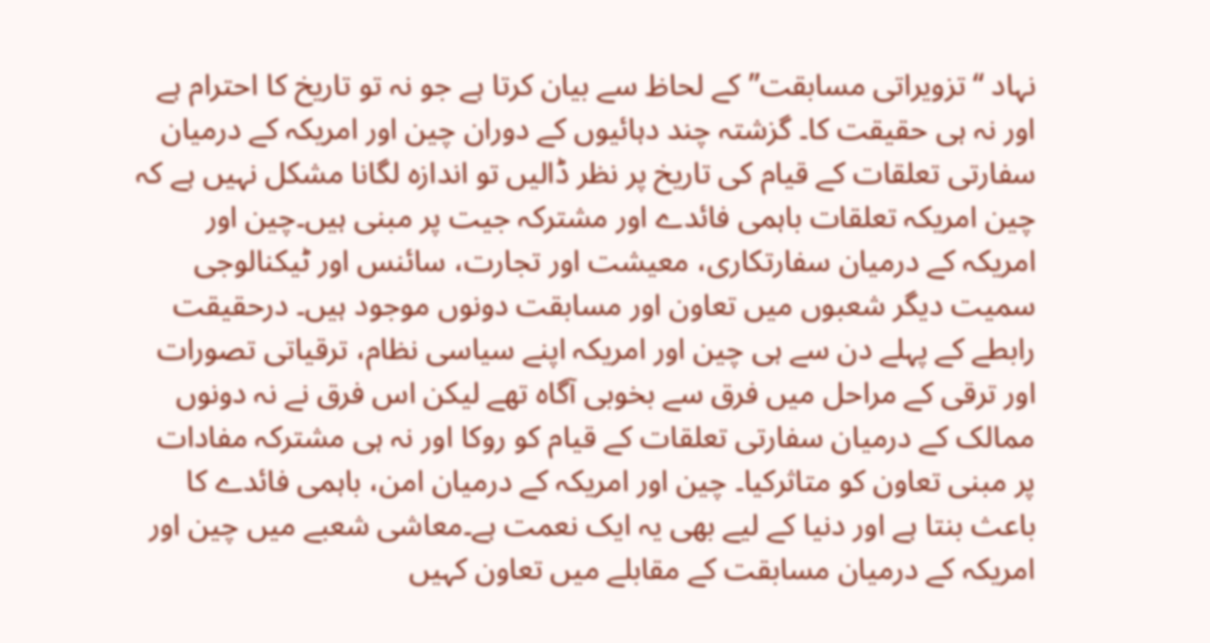نہاد “تزویراتی مسابقت” کے لحاظ سے بیان کرتا ہے جو نہ تو تاریخ کا احترام ہے اور نہ ہی حقیقت کا۔ گزشتہ چند دہائیوں کے دوران چین اور امریکہ کے درمیان سفارتی تعلقات کے قیام کی تاریخ پر نظر ڈالیں تو اندازہ لگانا مشکل نہیں ہے کہ چین امریکہ تعلقات باہمی فائدے اور مشترکہ جیت پر مبنی ہیں۔چین اور امریکہ کے درمیان سفارتکاری، معیشت اور تجارت، سائنس اور ٹیکنالوجی سمیت دیگر شعبوں میں تعاون اور مسابقت دونوں موجود ہیں۔ درحقیقت رابطے کے پہلے دن سے ہی چین اور امریکہ اپنے سیاسی نظام، ترقیاتی تصورات اور ترقی کے مراحل میں فرق سے بخوبی آگاہ تھے لیکن اس فرق نے نہ دونوں ممالک کے درمیان سفارتی تعلقات کے قیام کو روکا اور نہ ہی مشترکہ مفادات پر مبنی تعاون کو متاثرکیا۔ چین اور امریکہ کے درمیان امن، باہمی فائدے کا باعث بنتا ہے اور دنیا کے لیے بھی یہ ایک نعمت ہے۔معاشی شعبے میں چین اور امریکہ کے درمیان مسابقت کے مقابلے میں تعاون کہیں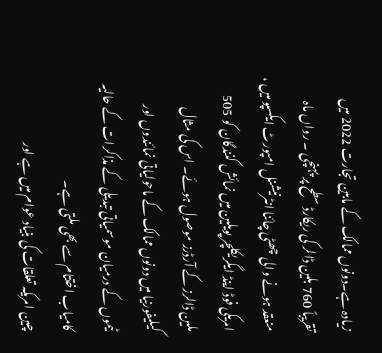زیادہ ہے۔دونوں ممالک کے مابین تجارت 2022 میں تقریباً 760 بلین ڈالر کی ریکارڈ سطح پر پہنچی ۔ رواں ماہ منعقد ہونے والی چھٹی چائنا انٹرنیشنل امپورٹ ایکسپو میں ، امریکی فوڈ اینڈ ایگریکلچر پویلین میں نمائش کنندگان کو 505 ملین ڈالرز کے آرڈرز موصول ہوئے۔ اس کی مثال کیلیفورنیا میں دونوں ممالک کے ماحولیاتی نمائندوں اور ٹیموں کے درمیان موسمیاتی تبدیلی کے مذاکرات کے حالیہ کامیاب اختتام سے بھی ملتی ہے۔
چین امریکہ تعلقات کی بنیاد عوام میں ہے اور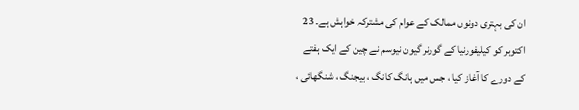ان کی بہتری دونوں ممالک کے عوام کی مشترکہ خواہش ہے۔ 23 اکتوبر کو کیلیفورنیا کے گورنر گیون نیوسم نے چین کے ایک ہفتے کے دورے کا آغاز کیا ، جس میں ہانگ کانگ ، بیجنگ ، شنگھائی ،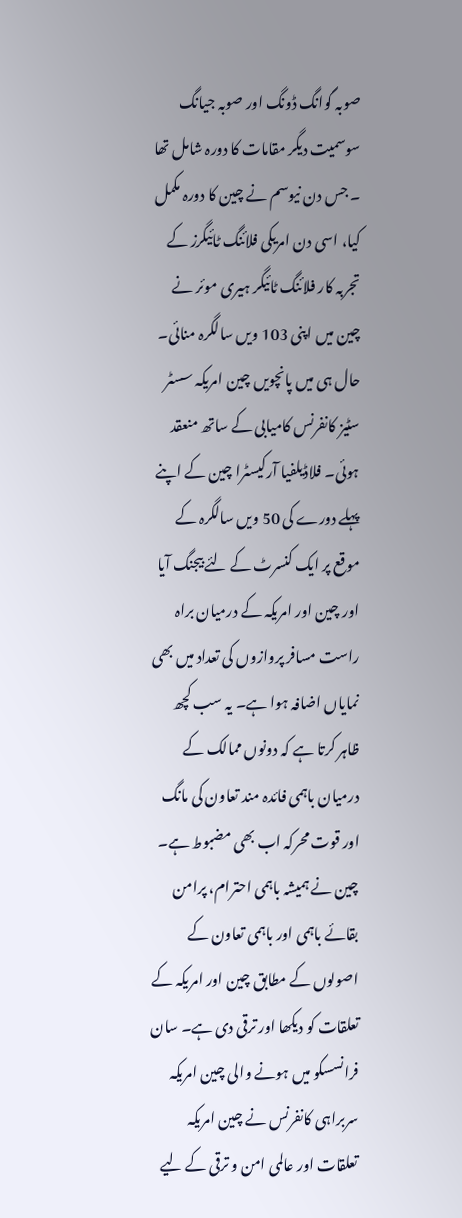صوبہ گوانگ ڈونگ اور صوبہ جیانگ سوسمیت دیگر مقامات کا دورہ شامل تھا ۔ جس دن نیوسم نے چین کا دورہ مکمل کیا، اسی دن امریکی فلائنگ ٹائیگرز کے تجربہ کار فلائنگ ٹائیگر ہیری موئر نے چین میں اپنی 103 ویں سالگرہ منائی۔ حال ہی میں پانچویں چین امریکہ سسٹر سٹیز کانفرنس کامیابی کے ساتھ منعقد ہوئی۔ فلاڈیلفیا آرکیسٹرا چین کے اپنے پہلے دورے کی 50 ویں سالگرہ کے موقع پر ایک کنسرٹ کے لئے بیجنگ آیا اور چین اور امریکہ کے درمیان براہ راست مسافر پروازوں کی تعداد میں بھی نمایاں اضافہ ہوا ہے۔ یہ سب کچھ ظاہر کرتا ہے کہ دونوں ممالک کے درمیان باہمی فائدہ مند تعاون کی مانگ اور قوت محرکہ اب بھی مضبوط ہے۔
چین نے ہمیشہ باہمی احترام، پرامن بقائے باہمی اور باہمی تعاون کے اصولوں کے مطابق چین اور امریکہ کے تعلقات کو دیکھا اور ترقی دی ہے۔ سان فرانسسکو میں ہونے والی چین امریکہ سربراہی کانفرنس نے چین امریکہ تعلقات اور عالمی امن و ترقی کے لیے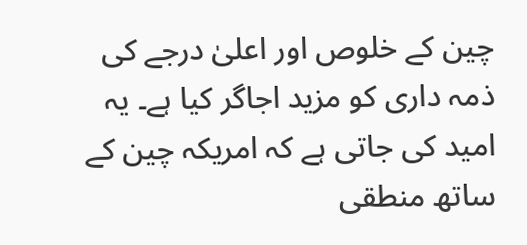چین کے خلوص اور اعلیٰ درجے کی ذمہ داری کو مزید اجاگر کیا ہے۔ یہ امید کی جاتی ہے کہ امریکہ چین کے ساتھ منطقی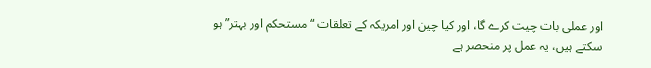اور عملی بات چیت کرے گا، اور کیا چین اور امریکہ کے تعلقات “مستحکم اور بہتر” ہو سکتے ہیں، یہ عمل پر منحصر ہے